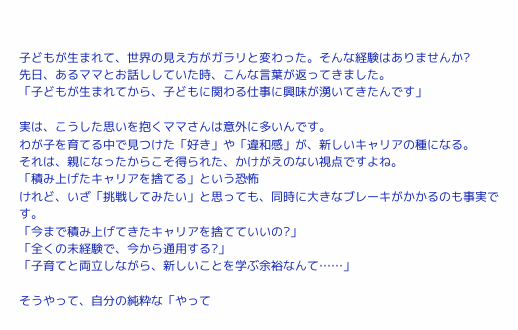子どもが生まれて、世界の見え方がガラリと変わった。そんな経験はありませんか?
先日、あるママとお話ししていた時、こんな言葉が返ってきました。
「子どもが生まれてから、子どもに関わる仕事に興味が湧いてきたんです」

実は、こうした思いを抱くママさんは意外に多いんです。
わが子を育てる中で見つけた「好き」や「違和感」が、新しいキャリアの種になる。
それは、親になったからこそ得られた、かけがえのない視点ですよね。
「積み上げたキャリアを捨てる」という恐怖
けれど、いざ「挑戦してみたい」と思っても、同時に大きなブレーキがかかるのも事実です。
「今まで積み上げてきたキャリアを捨てていいの?」
「全くの未経験で、今から通用する?」
「子育てと両立しながら、新しいことを学ぶ余裕なんて……」

そうやって、自分の純粋な「やって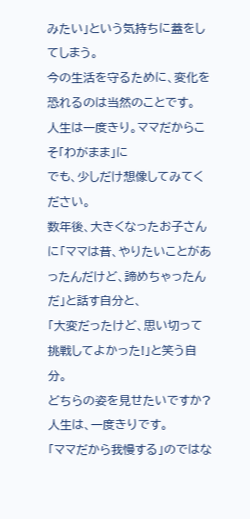みたい」という気持ちに蓋をしてしまう。
今の生活を守るために、変化を恐れるのは当然のことです。
人生は一度きり。ママだからこそ「わがまま」に
でも、少しだけ想像してみてください。
数年後、大きくなったお子さんに「ママは昔、やりたいことがあったんだけど、諦めちゃったんだ」と話す自分と、
「大変だったけど、思い切って挑戦してよかった!」と笑う自分。
どちらの姿を見せたいですか?
人生は、一度きりです。
「ママだから我慢する」のではな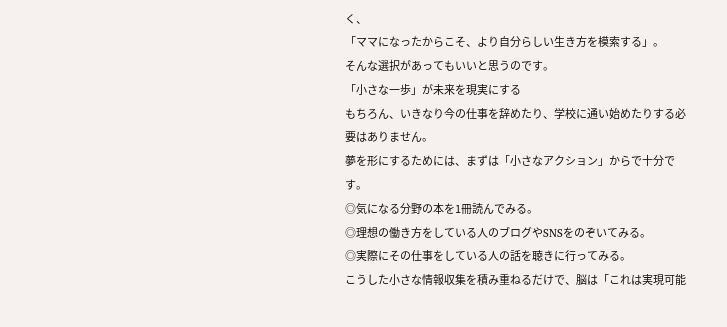く、
「ママになったからこそ、より自分らしい生き方を模索する」。
そんな選択があってもいいと思うのです。
「小さな一歩」が未来を現実にする
もちろん、いきなり今の仕事を辞めたり、学校に通い始めたりする必要はありません。
夢を形にするためには、まずは「小さなアクション」からで十分です。
◎気になる分野の本を1冊読んでみる。
◎理想の働き方をしている人のブログやSNSをのぞいてみる。
◎実際にその仕事をしている人の話を聴きに行ってみる。
こうした小さな情報収集を積み重ねるだけで、脳は「これは実現可能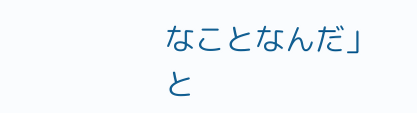なことなんだ」と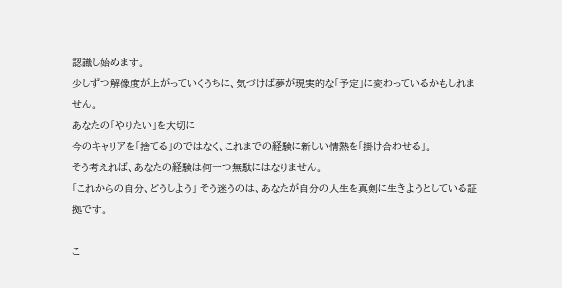認識し始めます。
少しずつ解像度が上がっていくうちに、気づけば夢が現実的な「予定」に変わっているかもしれません。
あなたの「やりたい」を大切に
今のキャリアを「捨てる」のではなく、これまでの経験に新しい情熱を「掛け合わせる」。
そう考えれば、あなたの経験は何一つ無駄にはなりません。
「これからの自分、どうしよう」 そう迷うのは、あなたが自分の人生を真剣に生きようとしている証拠です。

こ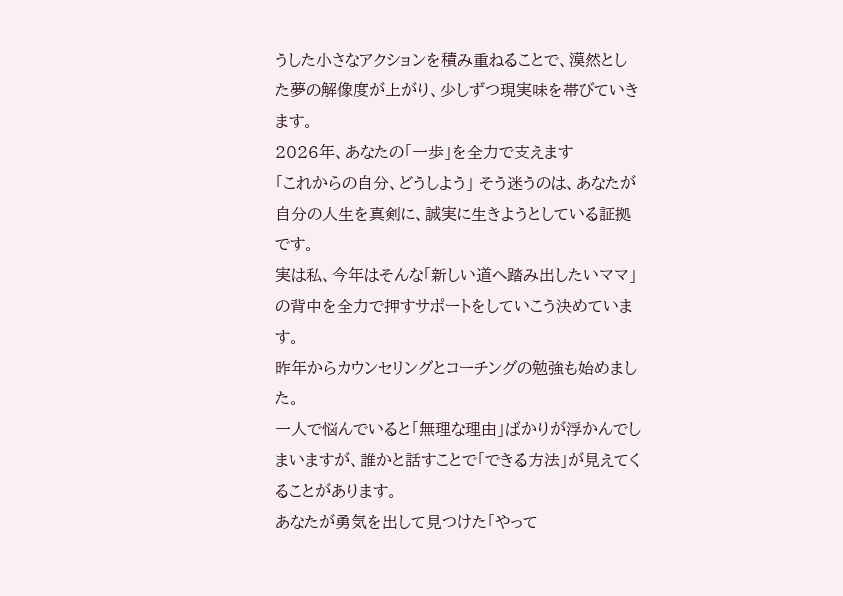うした小さなアクションを積み重ねることで、漠然とした夢の解像度が上がり、少しずつ現実味を帯びていきます。
2026年、あなたの「一歩」を全力で支えます
「これからの自分、どうしよう」 そう迷うのは、あなたが自分の人生を真剣に、誠実に生きようとしている証拠です。
実は私、今年はそんな「新しい道へ踏み出したいママ」の背中を全力で押すサポートをしていこう決めています。
昨年からカウンセリングとコーチングの勉強も始めました。
一人で悩んでいると「無理な理由」ばかりが浮かんでしまいますが、誰かと話すことで「できる方法」が見えてくることがあります。
あなたが勇気を出して見つけた「やって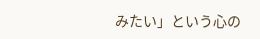みたい」という心の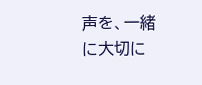声を、一緒に大切に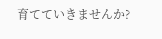育てていきませんか?